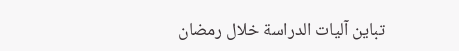تباين آليات الدراسة خلال رمضان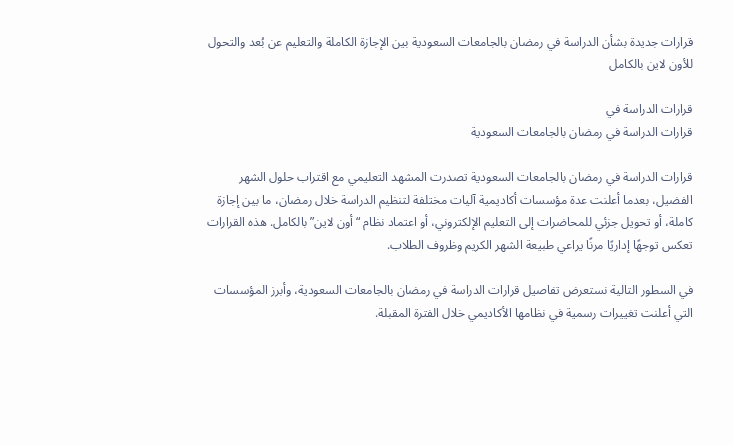قرارات جديدة بشأن الدراسة في رمضان بالجامعات السعودية بين الإجازة الكاملة والتعليم عن بُعد والتحول للأون لاين بالكامل

قرارات الدراسة في
قرارات الدراسة في رمضان بالجامعات السعودية

قرارات الدراسة في رمضان بالجامعات السعودية تصدرت المشهد التعليمي مع اقتراب حلول الشهر الفضيل، بعدما أعلنت عدة مؤسسات أكاديمية آليات مختلفة لتنظيم الدراسة خلال رمضان، ما بين إجازة كاملة، أو تحويل جزئي للمحاضرات إلى التعليم الإلكتروني، أو اعتماد نظام “أون لاين” بالكامل. هذه القرارات تعكس توجهًا إداريًا مرنًا يراعي طبيعة الشهر الكريم وظروف الطلاب.

في السطور التالية نستعرض تفاصيل قرارات الدراسة في رمضان بالجامعات السعودية، وأبرز المؤسسات التي أعلنت تغييرات رسمية في نظامها الأكاديمي خلال الفترة المقبلة.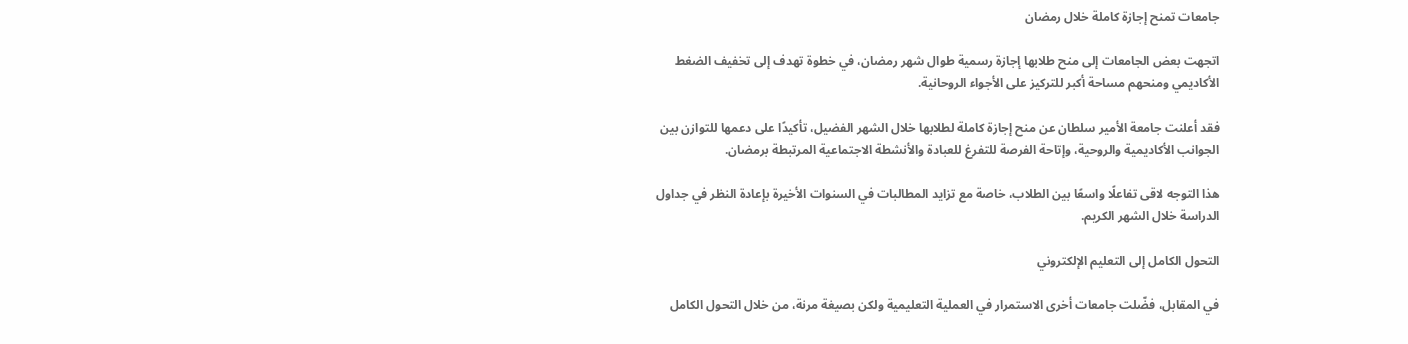جامعات تمنح إجازة كاملة خلال رمضان

اتجهت بعض الجامعات إلى منح طلابها إجازة رسمية طوال شهر رمضان، في خطوة تهدف إلى تخفيف الضغط الأكاديمي ومنحهم مساحة أكبر للتركيز على الأجواء الروحانية.

فقد أعلنت جامعة الأمير سلطان عن منح إجازة كاملة لطلابها خلال الشهر الفضيل، تأكيدًا على دعمها للتوازن بين الجوانب الأكاديمية والروحية، وإتاحة الفرصة للتفرغ للعبادة والأنشطة الاجتماعية المرتبطة برمضان.

هذا التوجه لاقى تفاعلًا واسعًا بين الطلاب، خاصة مع تزايد المطالبات في السنوات الأخيرة بإعادة النظر في جداول الدراسة خلال الشهر الكريم.

التحول الكامل إلى التعليم الإلكتروني

في المقابل، فضّلت جامعات أخرى الاستمرار في العملية التعليمية ولكن بصيغة مرنة، من خلال التحول الكامل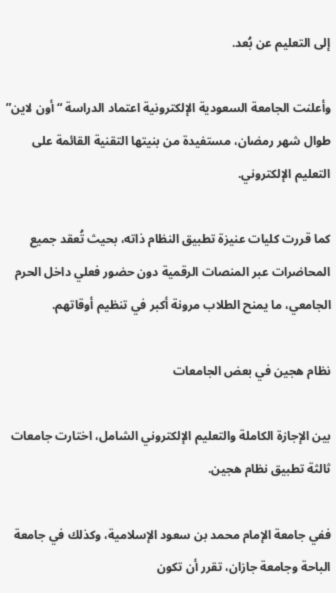إلى التعليم عن بُعد.

وأعلنت الجامعة السعودية الإلكترونية اعتماد الدراسة “أون لاين” طوال شهر رمضان، مستفيدة من بنيتها التقنية القائمة على التعليم الإلكتروني.

كما قررت كليات عنيزة تطبيق النظام ذاته، بحيث تُعقد جميع المحاضرات عبر المنصات الرقمية دون حضور فعلي داخل الحرم الجامعي، ما يمنح الطلاب مرونة أكبر في تنظيم أوقاتهم.

نظام هجين في بعض الجامعات

بين الإجازة الكاملة والتعليم الإلكتروني الشامل، اختارت جامعات ثالثة تطبيق نظام هجين.

ففي جامعة الإمام محمد بن سعود الإسلامية، وكذلك في جامعة الباحة وجامعة جازان، تقرر أن تكون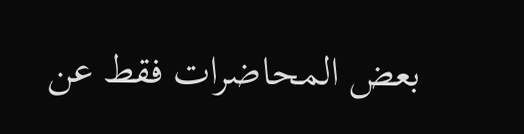بعض المحاضرات فقط عن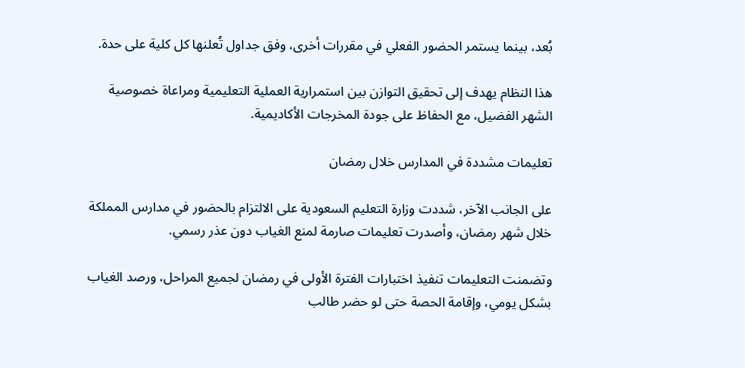بُعد، بينما يستمر الحضور الفعلي في مقررات أخرى، وفق جداول تُعلنها كل كلية على حدة.

هذا النظام يهدف إلى تحقيق التوازن بين استمرارية العملية التعليمية ومراعاة خصوصية الشهر الفضيل، مع الحفاظ على جودة المخرجات الأكاديمية.

تعليمات مشددة في المدارس خلال رمضان

على الجانب الآخر، شددت وزارة التعليم السعودية على الالتزام بالحضور في مدارس المملكة خلال شهر رمضان، وأصدرت تعليمات صارمة لمنع الغياب دون عذر رسمي.

وتضمنت التعليمات تنفيذ اختبارات الفترة الأولى في رمضان لجميع المراحل، ورصد الغياب بشكل يومي، وإقامة الحصة حتى لو حضر طالب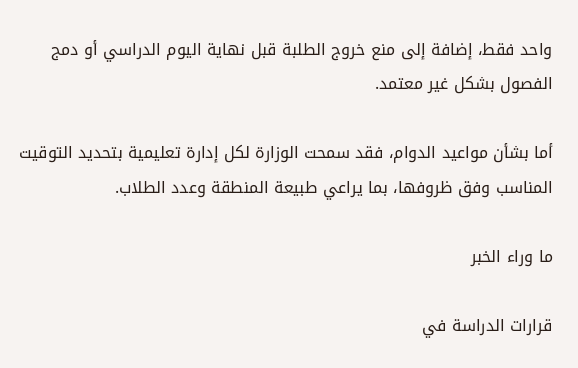واحد فقط، إضافة إلى منع خروج الطلبة قبل نهاية اليوم الدراسي أو دمج الفصول بشكل غير معتمد.

أما بشأن مواعيد الدوام، فقد سمحت الوزارة لكل إدارة تعليمية بتحديد التوقيت المناسب وفق ظروفها، بما يراعي طبيعة المنطقة وعدد الطلاب.

ما وراء الخبر

قرارات الدراسة في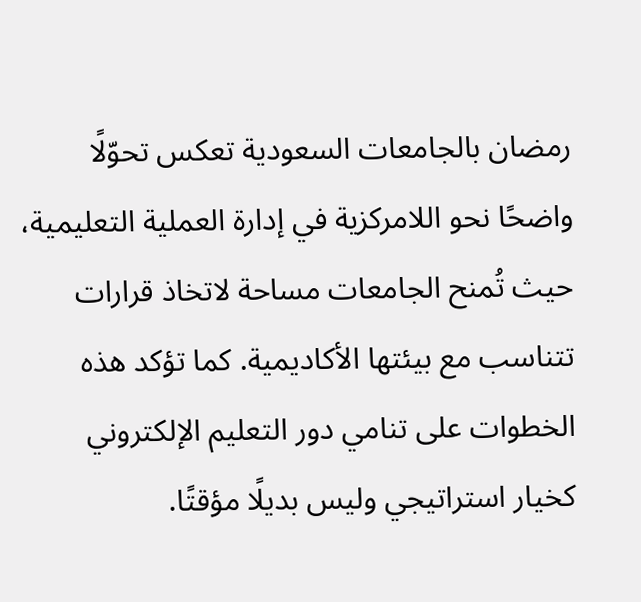رمضان بالجامعات السعودية تعكس تحوّلًا واضحًا نحو اللامركزية في إدارة العملية التعليمية، حيث تُمنح الجامعات مساحة لاتخاذ قرارات تتناسب مع بيئتها الأكاديمية. كما تؤكد هذه الخطوات على تنامي دور التعليم الإلكتروني كخيار استراتيجي وليس بديلًا مؤقتًا.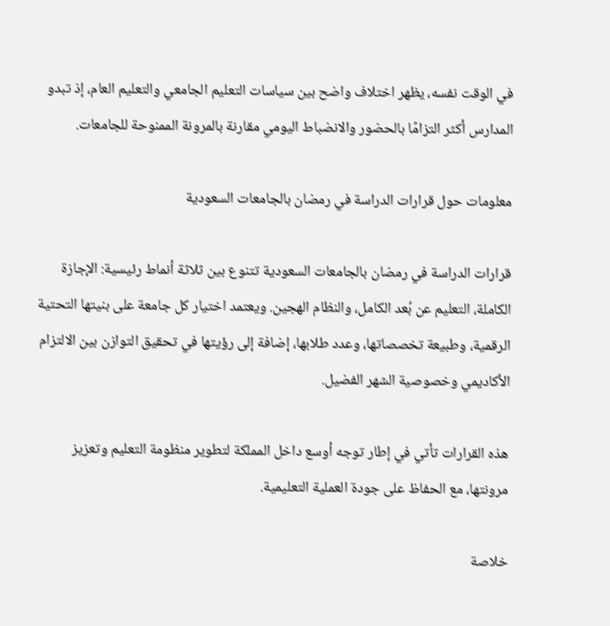في الوقت نفسه، يظهر اختلاف واضح بين سياسات التعليم الجامعي والتعليم العام، إذ تبدو المدارس أكثر التزامًا بالحضور والانضباط اليومي مقارنة بالمرونة الممنوحة للجامعات.

معلومات حول قرارات الدراسة في رمضان بالجامعات السعودية

قرارات الدراسة في رمضان بالجامعات السعودية تتنوع بين ثلاثة أنماط رئيسية: الإجازة الكاملة، التعليم عن بُعد الكامل، والنظام الهجين. ويعتمد اختيار كل جامعة على بنيتها التحتية الرقمية، وطبيعة تخصصاتها، وعدد طلابها، إضافة إلى رؤيتها في تحقيق التوازن بين الالتزام الأكاديمي وخصوصية الشهر الفضيل.

هذه القرارات تأتي في إطار توجه أوسع داخل المملكة لتطوير منظومة التعليم وتعزيز مرونتها، مع الحفاظ على جودة العملية التعليمية.

خلاصة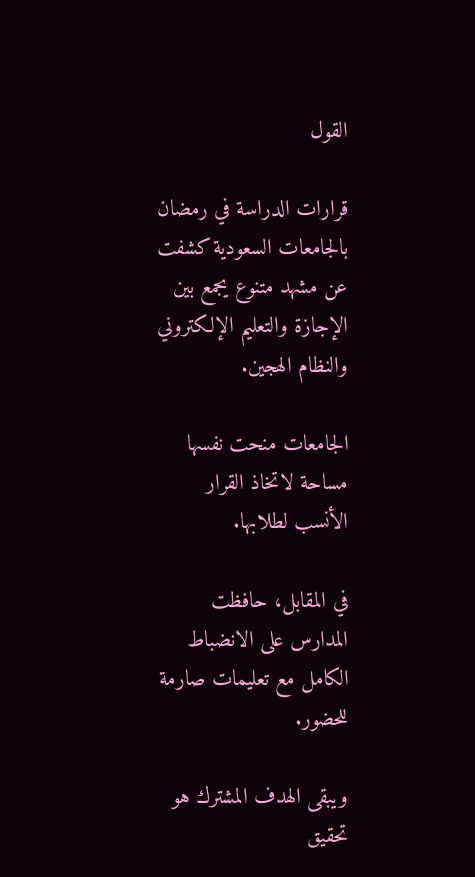القول

قرارات الدراسة في رمضان بالجامعات السعودية كشفت عن مشهد متنوع يجمع بين الإجازة والتعليم الإلكتروني والنظام الهجين.

الجامعات منحت نفسها مساحة لاتخاذ القرار الأنسب لطلابها.

في المقابل، حافظت المدارس على الانضباط الكامل مع تعليمات صارمة للحضور.

ويبقى الهدف المشترك هو تحقيق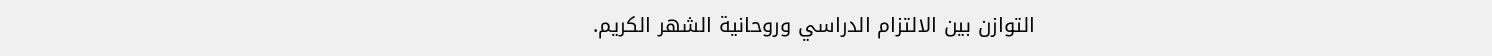التوازن بين الالتزام الدراسي وروحانية الشهر الكريم.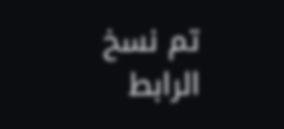تم نسخ الرابط